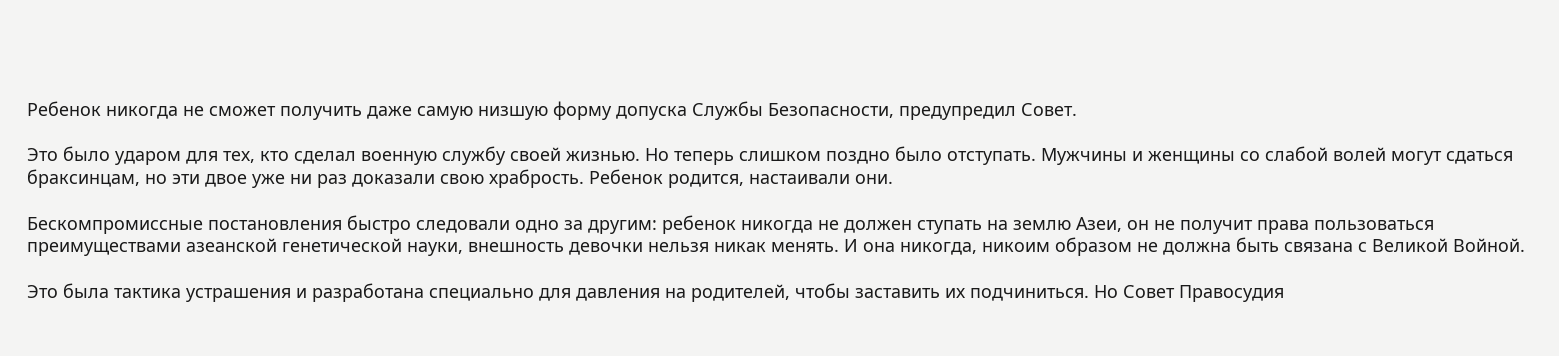Ребенок никогда не сможет получить даже самую низшую форму допуска Службы Безопасности, предупредил Совет.

Это было ударом для тех, кто сделал военную службу своей жизнью. Но теперь слишком поздно было отступать. Мужчины и женщины со слабой волей могут сдаться браксинцам, но эти двое уже ни раз доказали свою храбрость. Ребенок родится, настаивали они.

Бескомпромиссные постановления быстро следовали одно за другим: ребенок никогда не должен ступать на землю Азеи, он не получит права пользоваться преимуществами азеанской генетической науки, внешность девочки нельзя никак менять. И она никогда, никоим образом не должна быть связана с Великой Войной.

Это была тактика устрашения и разработана специально для давления на родителей, чтобы заставить их подчиниться. Но Совет Правосудия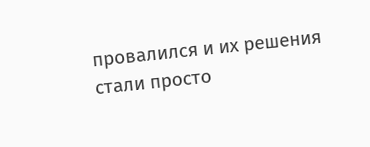провалился и их решения стали просто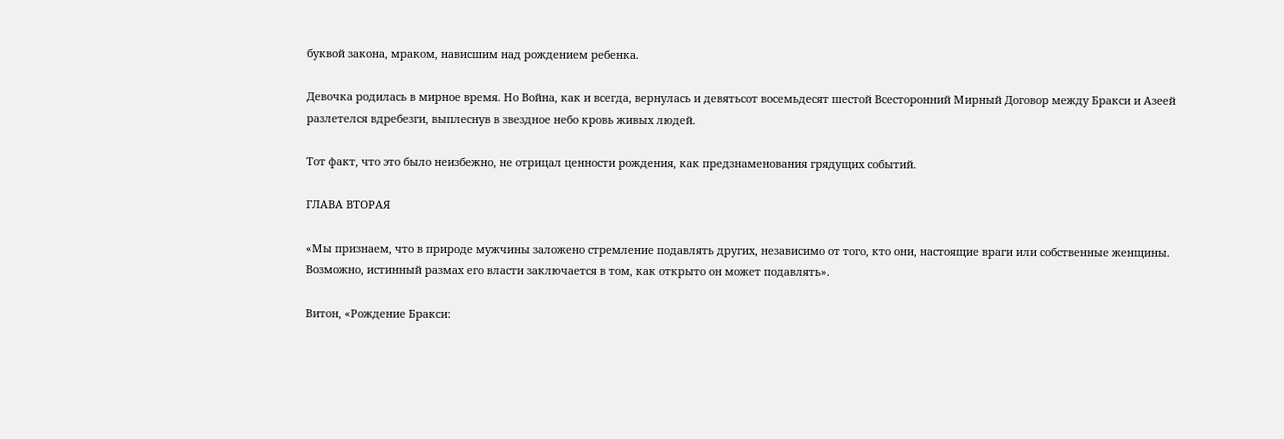буквой закона, мраком, нависшим над рождением ребенка.

Девочка родилась в мирное время. Но Война, как и всегда, вернулась и девятьсот восемьдесят шестой Всесторонний Мирный Договор между Бракси и Азеей разлетелся вдребезги, выплеснув в звездное небо кровь живых людей.

Тот факт, что это было неизбежно, не отрицал ценности рождения, как предзнаменования грядущих событий.

ГЛАВА ВТОРАЯ

«Мы признаем, что в природе мужчины заложено стремление подавлять других, независимо от того, кто они, настоящие враги или собственные женщины. Возможно, истинный размах его власти заключается в том, как открыто он может подавлять».

Витон, «Рождение Бракси: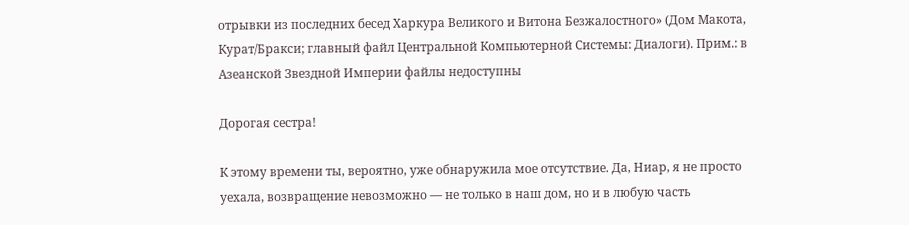отрывки из последних бесед Харкура Великого и Витона Безжалостного» (Дом Макота, Курат/Бракси; главный файл Центральной Компьютерной Системы: Диалоги). Прим.: в Азеанской Звездной Империи файлы недоступны

Дорогая сестра!

К этому времени ты, вероятно, уже обнаружила мое отсутствие. Да, Ниар, я не просто уехала, возвращение невозможно — не только в наш дом, но и в любую часть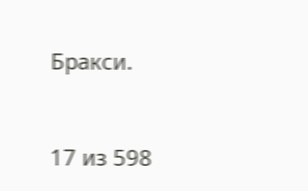Бракси.



17 из 598